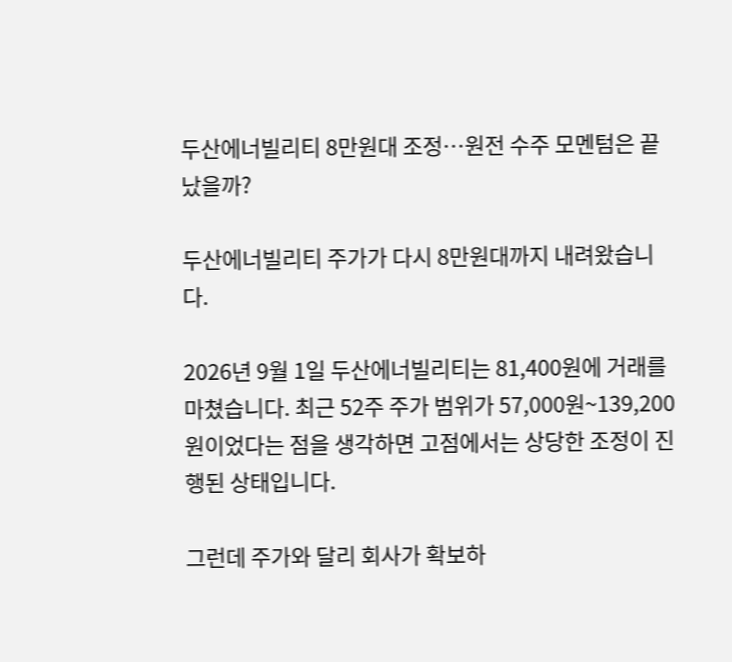두산에너빌리티 8만원대 조정…원전 수주 모멘텀은 끝났을까?

두산에너빌리티 주가가 다시 8만원대까지 내려왔습니다.

2026년 9월 1일 두산에너빌리티는 81,400원에 거래를 마쳤습니다. 최근 52주 주가 범위가 57,000원~139,200원이었다는 점을 생각하면 고점에서는 상당한 조정이 진행된 상태입니다.

그런데 주가와 달리 회사가 확보하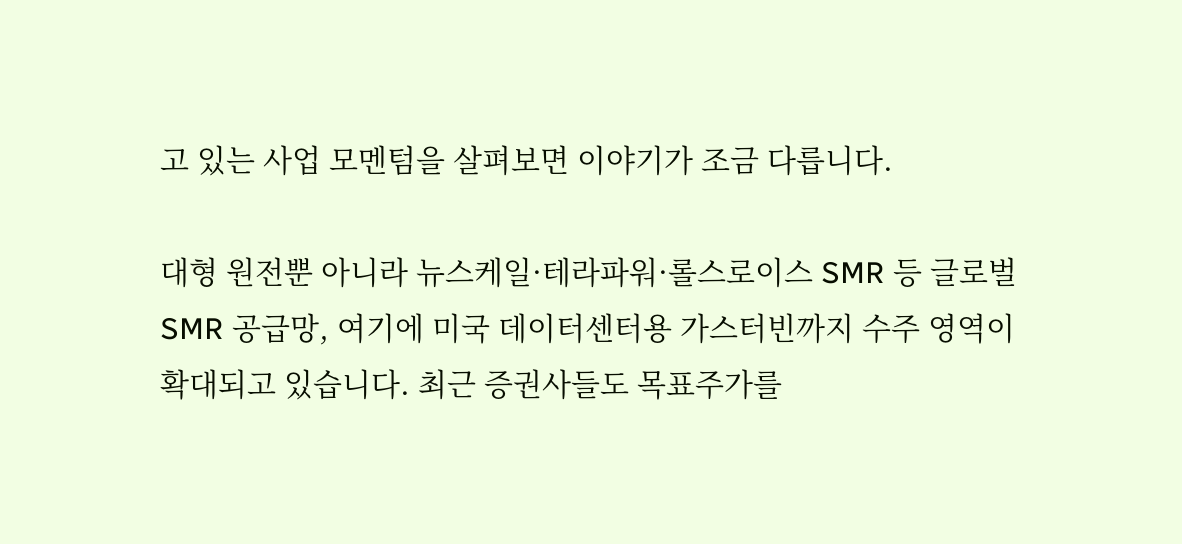고 있는 사업 모멘텀을 살펴보면 이야기가 조금 다릅니다.

대형 원전뿐 아니라 뉴스케일·테라파워·롤스로이스 SMR 등 글로벌 SMR 공급망, 여기에 미국 데이터센터용 가스터빈까지 수주 영역이 확대되고 있습니다. 최근 증권사들도 목표주가를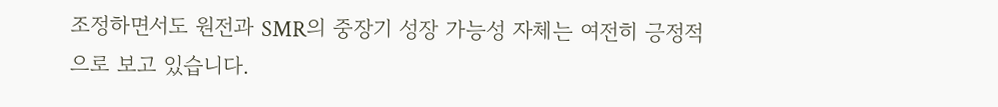조정하면서도 원전과 SMR의 중장기 성장 가능성 자체는 여전히 긍정적으로 보고 있습니다.